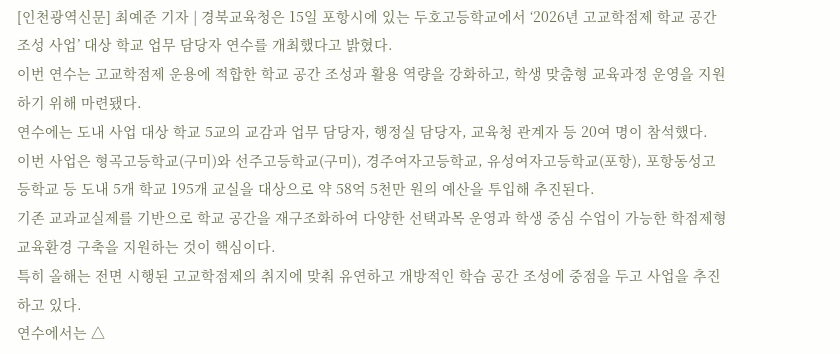[인천광역신문] 최예준 기자 | 경북교육청은 15일 포항시에 있는 두호고등학교에서 ‘2026년 고교학점제 학교 공간 조성 사업’ 대상 학교 업무 담당자 연수를 개최했다고 밝혔다.
이번 연수는 고교학점제 운용에 적합한 학교 공간 조성과 활용 역량을 강화하고, 학생 맞춤형 교육과정 운영을 지원하기 위해 마련됐다.
연수에는 도내 사업 대상 학교 5교의 교감과 업무 담당자, 행정실 담당자, 교육청 관계자 등 20여 명이 참석했다.
이번 사업은 형곡고등학교(구미)와 선주고등학교(구미), 경주여자고등학교, 유성여자고등학교(포항), 포항동성고등학교 등 도내 5개 학교 195개 교실을 대상으로 약 58억 5천만 원의 예산을 투입해 추진된다.
기존 교과교실제를 기반으로 학교 공간을 재구조화하여 다양한 선택과목 운영과 학생 중심 수업이 가능한 학점제형 교육환경 구축을 지원하는 것이 핵심이다.
특히 올해는 전면 시행된 고교학점제의 취지에 맞춰 유연하고 개방적인 학습 공간 조성에 중점을 두고 사업을 추진하고 있다.
연수에서는 △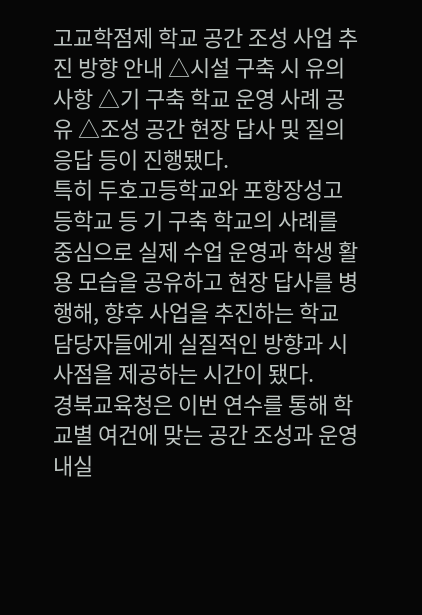고교학점제 학교 공간 조성 사업 추진 방향 안내 △시설 구축 시 유의 사항 △기 구축 학교 운영 사례 공유 △조성 공간 현장 답사 및 질의응답 등이 진행됐다.
특히 두호고등학교와 포항장성고등학교 등 기 구축 학교의 사례를 중심으로 실제 수업 운영과 학생 활용 모습을 공유하고 현장 답사를 병행해, 향후 사업을 추진하는 학교 담당자들에게 실질적인 방향과 시사점을 제공하는 시간이 됐다.
경북교육청은 이번 연수를 통해 학교별 여건에 맞는 공간 조성과 운영 내실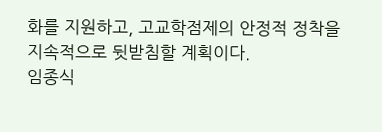화를 지원하고, 고교학점제의 안정적 정착을 지속적으로 뒷받침할 계획이다.
임종식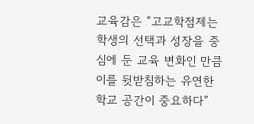교육감은 “고교학점제는 학생의 선택과 성장을 중심에 둔 교육 변화인 만큼 이를 뒷받침하는 유연한 학교 공간이 중요하다”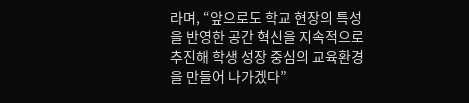라며, “앞으로도 학교 현장의 특성을 반영한 공간 혁신을 지속적으로 추진해 학생 성장 중심의 교육환경을 만들어 나가겠다”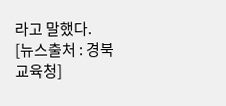라고 말했다.
[뉴스출처 : 경북교육청]